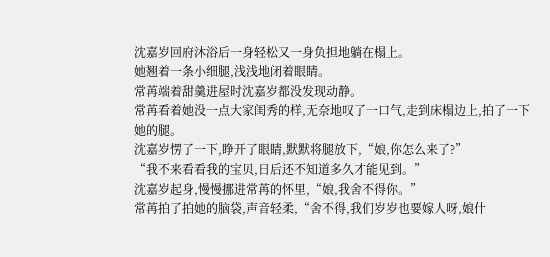沈嘉岁回府沐浴后一身轻松又一身负担地躺在榻上。
她翘着一条小细腿,浅浅地闭着眼睛。
常苒端着甜羹进屋时沈嘉岁都没发现动静。
常苒看着她没一点大家闺秀的样,无奈地叹了一口气,走到床榻边上,拍了一下她的腿。
沈嘉岁愣了一下,睁开了眼睛,默默将腿放下,“娘,你怎么来了?”
“我不来看看我的宝贝,日后还不知道多久才能见到。”
沈嘉岁起身,慢慢挪进常苒的怀里,“娘,我舍不得你。”
常苒拍了拍她的脑袋,声音轻柔,“舍不得,我们岁岁也要嫁人呀,娘什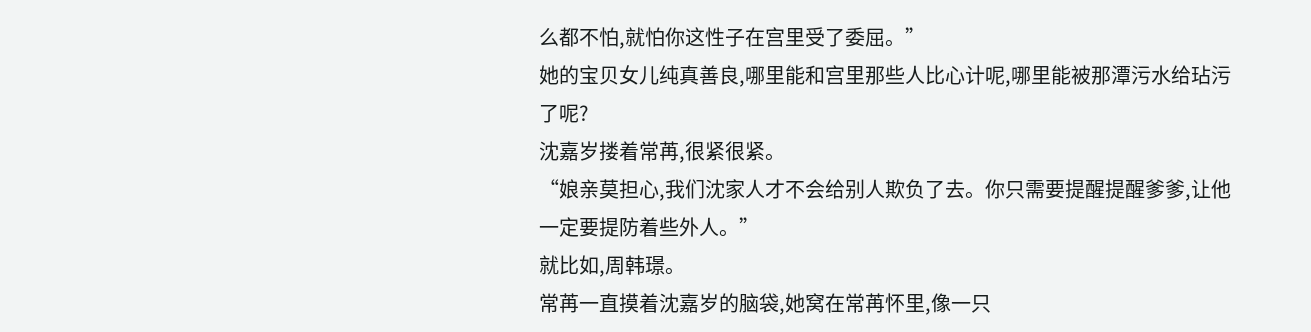么都不怕,就怕你这性子在宫里受了委屈。”
她的宝贝女儿纯真善良,哪里能和宫里那些人比心计呢,哪里能被那潭污水给玷污了呢?
沈嘉岁搂着常苒,很紧很紧。
“娘亲莫担心,我们沈家人才不会给别人欺负了去。你只需要提醒提醒爹爹,让他一定要提防着些外人。”
就比如,周韩璟。
常苒一直摸着沈嘉岁的脑袋,她窝在常苒怀里,像一只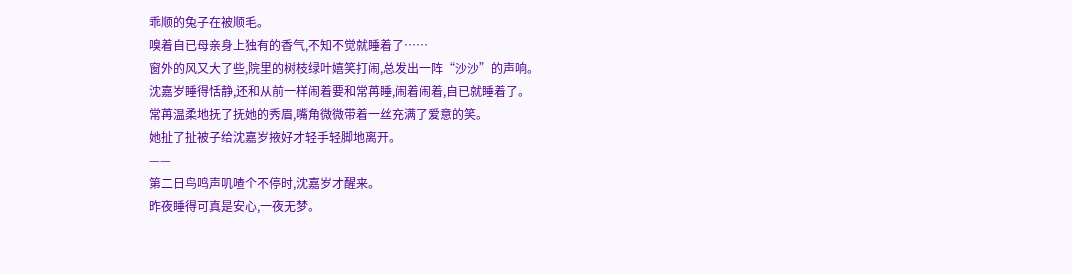乖顺的兔子在被顺毛。
嗅着自已母亲身上独有的香气,不知不觉就睡着了……
窗外的风又大了些,院里的树枝绿叶嬉笑打闹,总发出一阵“沙沙”的声响。
沈嘉岁睡得恬静,还和从前一样闹着要和常苒睡,闹着闹着,自已就睡着了。
常苒温柔地抚了抚她的秀眉,嘴角微微带着一丝充满了爱意的笑。
她扯了扯被子给沈嘉岁掖好才轻手轻脚地离开。
——
第二日鸟鸣声叽喳个不停时,沈嘉岁才醒来。
昨夜睡得可真是安心,一夜无梦。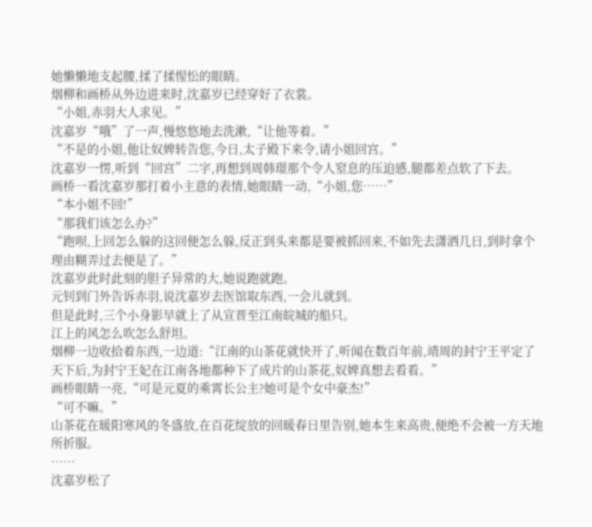她懒懒地支起腰,揉了揉惺忪的眼睛。
烟柳和画桥从外边进来时,沈嘉岁已经穿好了衣裳。
“小姐,赤羽大人求见。”
沈嘉岁“哦”了一声,慢悠悠地去洗漱,“让他等着。”
“不是的小姐,他让奴婢转告您,今日,太子殿下来令,请小姐回宫。”
沈嘉岁一愣,听到“回宫”二字,再想到周韩璟那个令人窒息的压迫感,腿都差点软了下去。
画桥一看沈嘉岁那打着小主意的表情,她眼睛一动,“小姐,您……”
“本小姐不回!”
“那我们该怎么办?”
“跑呗,上回怎么躲的这回便怎么躲,反正到头来都是要被抓回来,不如先去潇洒几日,到时拿个理由糊弄过去便是了。”
沈嘉岁此时此刻的胆子异常的大,她说跑就跑。
元钊到门外告诉赤羽,说沈嘉岁去医馆取东西,一会儿就到。
但是此时,三个小身影早就上了从宣晋至江南皖城的船只。
江上的风怎么吹怎么舒坦。
烟柳一边收拾着东西,一边道:“江南的山茶花就快开了,听闻在数百年前,靖周的封宁王平定了天下后,为封宁王妃在江南各地都种下了成片的山茶花,奴婢真想去看看。”
画桥眼睛一亮,“可是元夏的乘霄长公主?她可是个女中豪杰!”
“可不嘛。”
山茶花在暖阳寒风的冬盛放,在百花绽放的回暖春日里告别,她本生来高贵,便绝不会被一方天地所折服。
……
沈嘉岁松了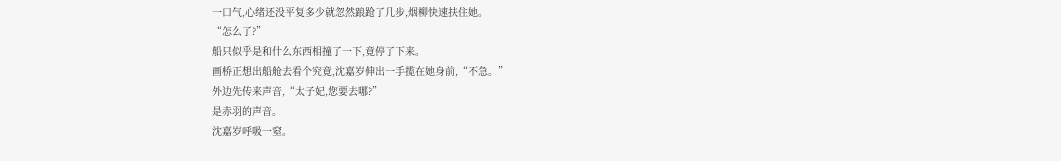一口气,心绪还没平复多少就忽然踉跄了几步,烟柳快速扶住她。
“怎么了?”
船只似乎是和什么东西相撞了一下,竟停了下来。
画桥正想出船舱去看个究竟,沈嘉岁伸出一手揽在她身前,“不急。”
外边先传来声音,“太子妃,您要去哪?”
是赤羽的声音。
沈嘉岁呼吸一窒。